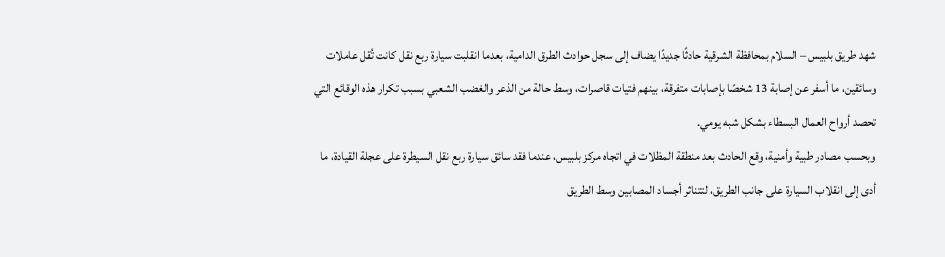شهد طريق بلبيس – السلام بمحافظة الشرقية حادثًا جديدًا يضاف إلى سجل حوادث الطرق الدامية، بعدما انقلبت سيارة ربع نقل كانت تُقل عاملات وسائقين، ما أسفر عن إصابة 13 شخصًا بإصابات متفرقة، بينهم فتيات قاصرات، وسط حالة من الذعر والغضب الشعبي بسبب تكرار هذه الوقائع التي تحصد أرواح العمال البسطاء بشكل شبه يومي.
وبحسب مصادر طبية وأمنية، وقع الحادث بعد منطقة المظلات في اتجاه مركز بلبيس، عندما فقد سائق سيارة ربع نقل السيطرة على عجلة القيادة، ما أدى إلى انقلاب السيارة على جانب الطريق، لتتناثر أجساد المصابين وسط الطريق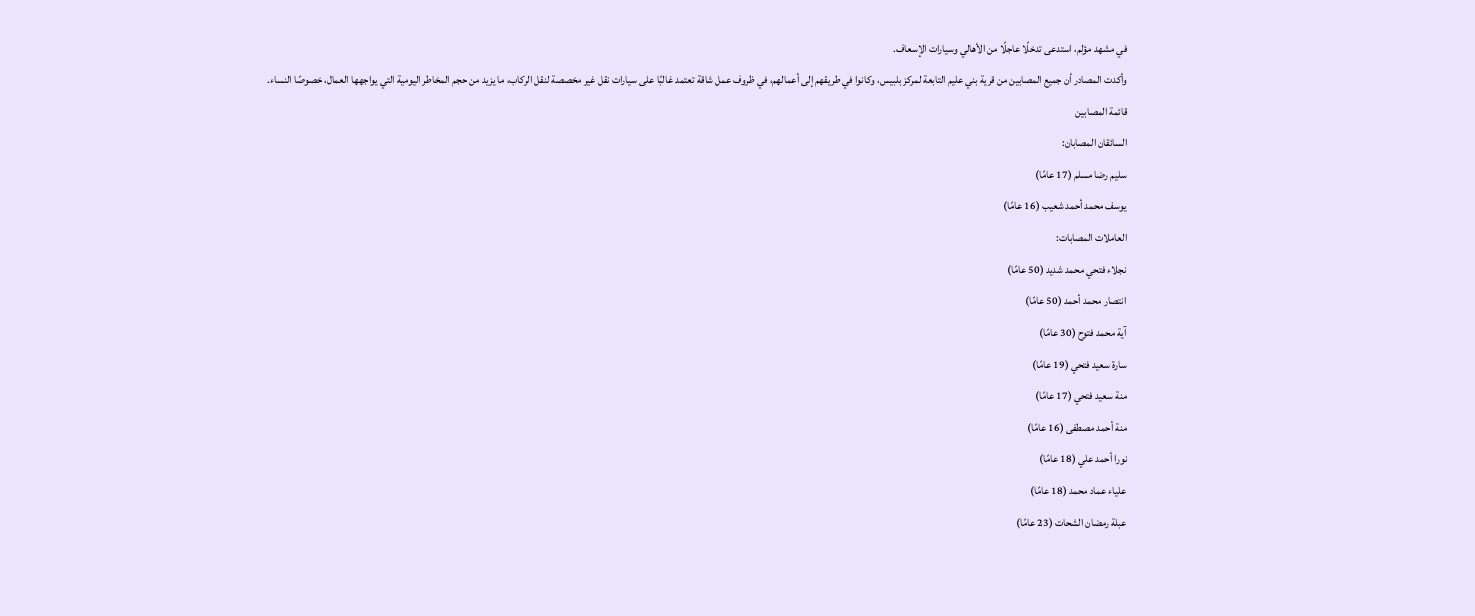في مشهد مؤلم، استدعى تدخلًا عاجلًا من الأهالي وسيارات الإسعاف.
وأكدت المصادر أن جميع المصابين من قرية بني عليم التابعة لمركز بلبيس، وكانوا في طريقهم إلى أعمالهم، في ظروف عمل شاقة تعتمد غالبًا على سيارات نقل غير مخصصة لنقل الركاب، ما يزيد من حجم المخاطر اليومية التي يواجهها العمال، خصوصًا النساء.
قائمة المصابين
السائقان المصابان:
سليم رضا مسلم (17 عامًا)
يوسف محمد أحمد شعيب (16 عامًا)
العاملات المصابات:
نجلاء فتحي محمد شديد (50 عامًا)
انتصار محمد أحمد (50 عامًا)
آية محمد فتوح (30 عامًا)
سارة سعيد فتحي (19 عامًا)
منة سعيد فتحي (17 عامًا)
منة أحمد مصطفى (16 عامًا)
نورا أحمد علي (18 عامًا)
علياء عماد محمد (18 عامًا)
عبلة رمضان الشحات (23 عامًا)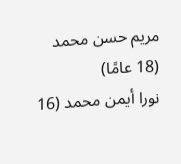مريم حسن محمد (18 عامًا)
نورا أيمن محمد (16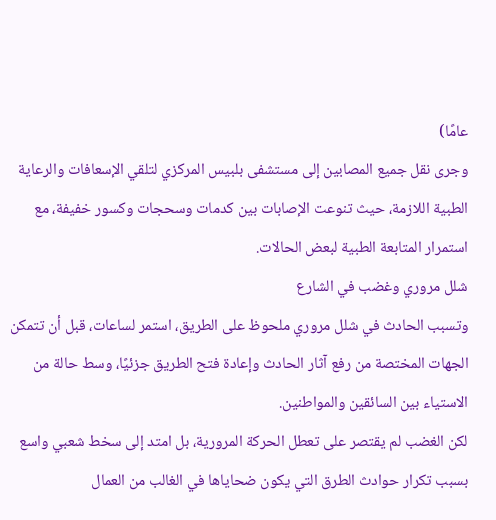عامًا)
وجرى نقل جميع المصابين إلى مستشفى بلبيس المركزي لتلقي الإسعافات والرعاية الطبية اللازمة، حيث تنوعت الإصابات بين كدمات وسحجات وكسور خفيفة، مع استمرار المتابعة الطبية لبعض الحالات.
شلل مروري وغضب في الشارع
وتسبب الحادث في شلل مروري ملحوظ على الطريق، استمر لساعات، قبل أن تتمكن الجهات المختصة من رفع آثار الحادث وإعادة فتح الطريق جزئيًا، وسط حالة من الاستياء بين السائقين والمواطنين.
لكن الغضب لم يقتصر على تعطل الحركة المرورية، بل امتد إلى سخط شعبي واسع بسبب تكرار حوادث الطرق التي يكون ضحاياها في الغالب من العمال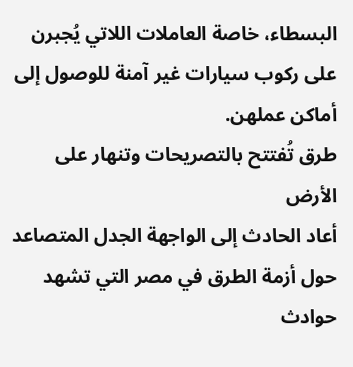البسطاء، خاصة العاملات اللاتي يُجبرن على ركوب سيارات غير آمنة للوصول إلى أماكن عملهن.
طرق تُفتتح بالتصريحات وتنهار على الأرض
أعاد الحادث إلى الواجهة الجدل المتصاعد حول أزمة الطرق في مصر التي تشهد حوادث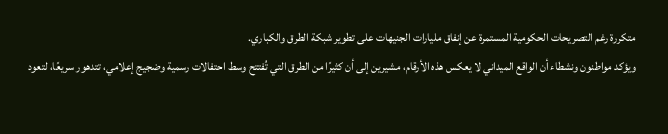متكررة رغم التصريحات الحكومية المستمرة عن إنفاق مليارات الجنيهات على تطوير شبكة الطرق والكباري.
ويؤكد مواطنون ونشطاء أن الواقع الميداني لا يعكس هذه الأرقام، مشيرين إلى أن كثيرًا من الطرق التي تُفتتح وسط احتفالات رسمية وضجيج إعلامي، تتدهور سريعًا، لتعود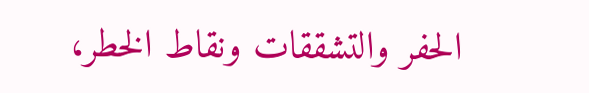الحفر والتشققات ونقاط الخطر،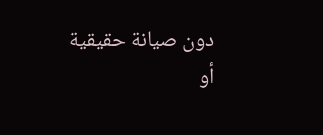دون صيانة حقيقية أو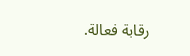رقابة فعالة.